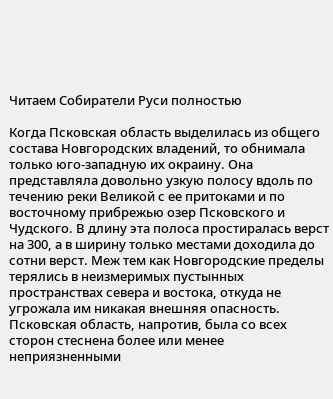Читаем Собиратели Руси полностью

Когда Псковская область выделилась из общего состава Новгородских владений, то обнимала только юго-западную их окраину. Она представляла довольно узкую полосу вдоль по течению реки Великой с ее притоками и по восточному прибрежью озер Псковского и Чудского. В длину эта полоса простиралась верст на 300, а в ширину только местами доходила до сотни верст. Меж тем как Новгородские пределы терялись в неизмеримых пустынных пространствах севера и востока, откуда не угрожала им никакая внешняя опасность. Псковская область, напротив, была со всех сторон стеснена более или менее неприязненными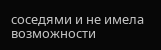соседями и не имела возможности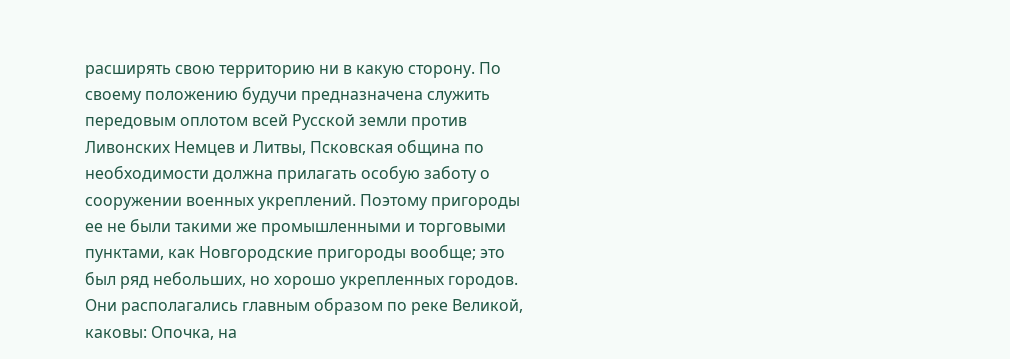расширять свою территорию ни в какую сторону. По своему положению будучи предназначена служить передовым оплотом всей Русской земли против Ливонских Немцев и Литвы, Псковская община по необходимости должна прилагать особую заботу о сооружении военных укреплений. Поэтому пригороды ее не были такими же промышленными и торговыми пунктами, как Новгородские пригороды вообще; это был ряд небольших, но хорошо укрепленных городов. Они располагались главным образом по реке Великой, каковы: Опочка, на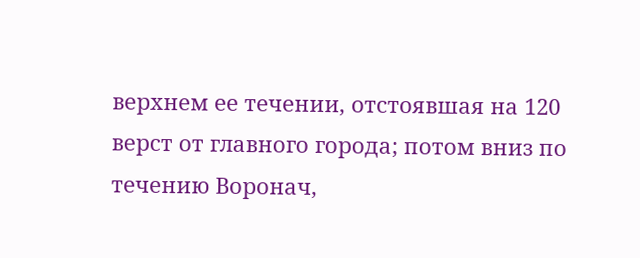верхнем ее течении, отстоявшая на 120 верст от главного города; потом вниз по течению Воронач,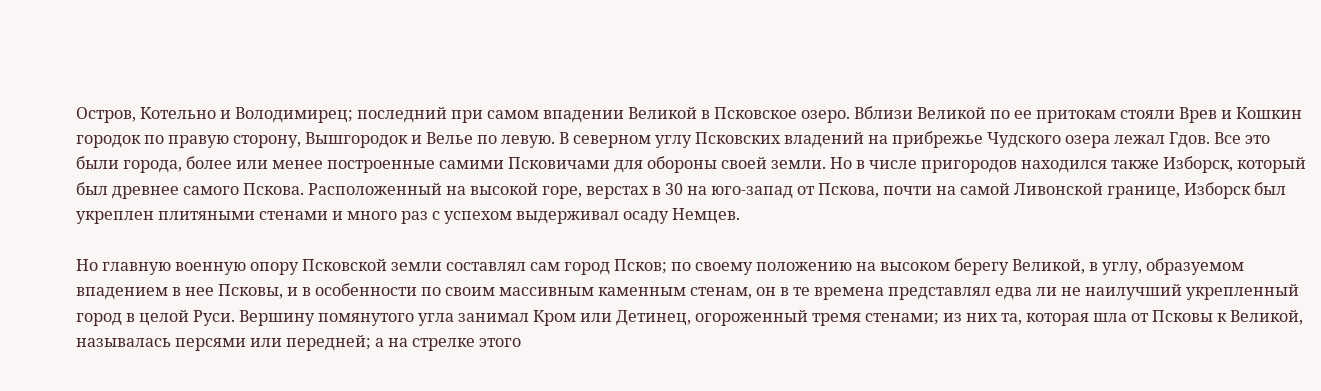Остров, Котельно и Володимирец; последний при самом впадении Великой в Псковское озеро. Вблизи Великой по ее притокам стояли Врев и Кошкин городок по правую сторону, Вышгородок и Велье по левую. В северном углу Псковских владений на прибрежье Чудского озера лежал Гдов. Все это были города, более или менее построенные самими Псковичами для обороны своей земли. Но в числе пригородов находился также Изборск, который был древнее самого Пскова. Расположенный на высокой горе, верстах в 30 на юго-запад от Пскова, почти на самой Ливонской границе, Изборск был укреплен плитяными стенами и много раз с успехом выдерживал осаду Немцев.

Но главную военную опору Псковской земли составлял сам город Псков; по своему положению на высоком берегу Великой, в углу, образуемом впадением в нее Псковы, и в особенности по своим массивным каменным стенам, он в те времена представлял едва ли не наилучший укрепленный город в целой Руси. Вершину помянутого угла занимал Кром или Детинец, огороженный тремя стенами; из них та, которая шла от Псковы к Великой, называлась персями или передней; а на стрелке этого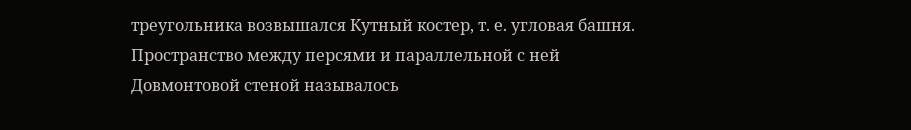треугольника возвышался Кутный костер, т. е. угловая башня. Пространство между персями и параллельной с ней Довмонтовой стеной называлось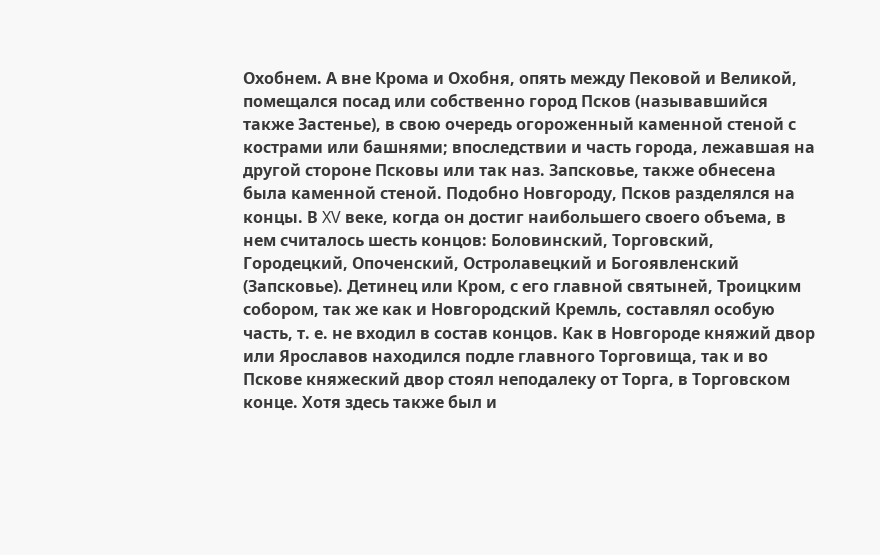Охобнем. А вне Крома и Охобня, опять между Пековой и Великой, помещался посад или собственно город Псков (называвшийся также Застенье), в свою очередь огороженный каменной стеной с кострами или башнями; впоследствии и часть города, лежавшая на другой стороне Псковы или так наз. Запсковье, также обнесена была каменной стеной. Подобно Новгороду, Псков разделялся на концы. В XV веке, когда он достиг наибольшего своего объема, в нем считалось шесть концов: Боловинский, Торговский, Городецкий, Опоченский, Остролавецкий и Богоявленский (Запсковье). Детинец или Кром, с его главной святыней, Троицким собором, так же как и Новгородский Кремль, составлял особую часть, т. е. не входил в состав концов. Как в Новгороде княжий двор или Ярославов находился подле главного Торговища, так и во Пскове княжеский двор стоял неподалеку от Торга, в Торговском конце. Хотя здесь также был и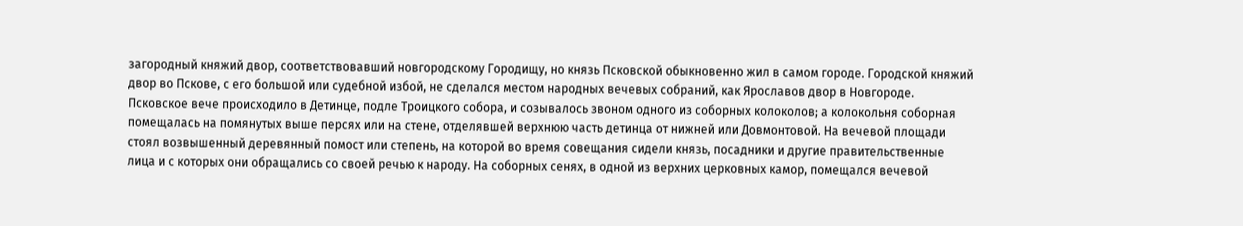загородный княжий двор, соответствовавший новгородскому Городищу, но князь Псковской обыкновенно жил в самом городе. Городской княжий двор во Пскове, с его большой или судебной избой, не сделался местом народных вечевых собраний, как Ярославов двор в Новгороде. Псковское вече происходило в Детинце, подле Троицкого собора, и созывалось звоном одного из соборных колоколов; а колокольня соборная помещалась на помянутых выше персях или на стене, отделявшей верхнюю часть детинца от нижней или Довмонтовой. На вечевой площади стоял возвышенный деревянный помост или степень, на которой во время совещания сидели князь, посадники и другие правительственные лица и с которых они обращались со своей речью к народу. На соборных сенях, в одной из верхних церковных камор, помещался вечевой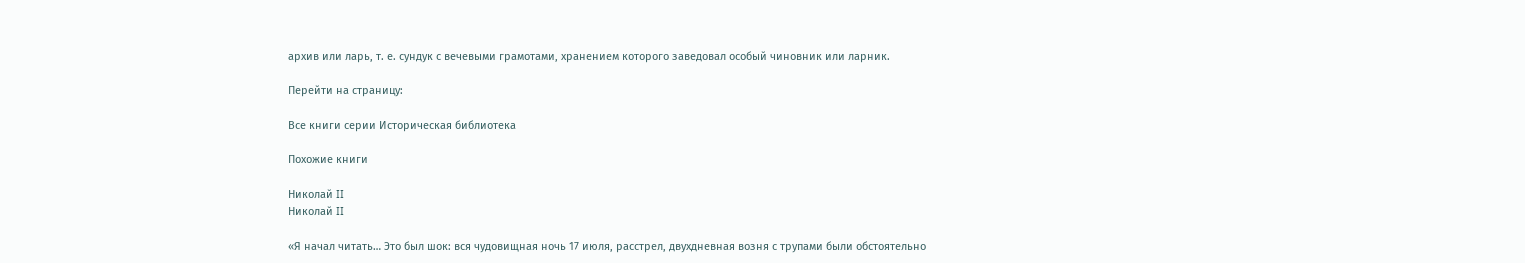архив или ларь, т. е. сундук с вечевыми грамотами, хранением которого заведовал особый чиновник или ларник.

Перейти на страницу:

Все книги серии Историческая библиотека

Похожие книги

Николай II
Николай II

«Я начал читать… Это был шок: вся чудовищная ночь 17 июля, расстрел, двухдневная возня с трупами были обстоятельно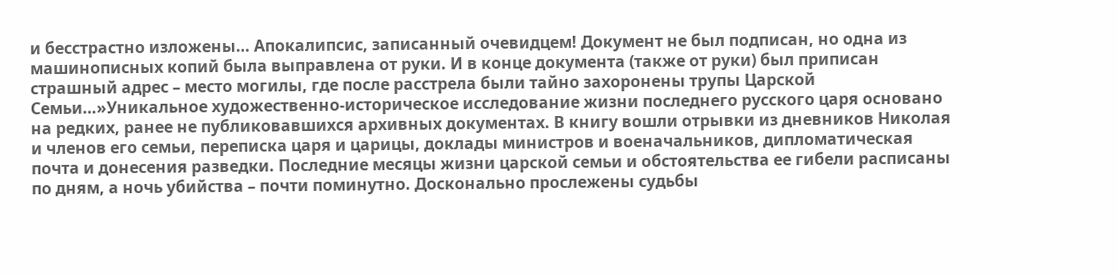и бесстрастно изложены… Апокалипсис, записанный очевидцем! Документ не был подписан, но одна из машинописных копий была выправлена от руки. И в конце документа (также от руки) был приписан страшный адрес – место могилы, где после расстрела были тайно захоронены трупы Царской Семьи…»Уникальное художественно-историческое исследование жизни последнего русского царя основано на редких, ранее не публиковавшихся архивных документах. В книгу вошли отрывки из дневников Николая и членов его семьи, переписка царя и царицы, доклады министров и военачальников, дипломатическая почта и донесения разведки. Последние месяцы жизни царской семьи и обстоятельства ее гибели расписаны по дням, а ночь убийства – почти поминутно. Досконально прослежены судьбы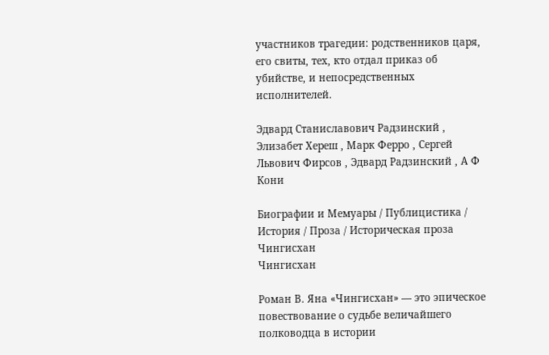участников трагедии: родственников царя, его свиты, тех, кто отдал приказ об убийстве, и непосредственных исполнителей.

Эдвард Станиславович Радзинский , Элизабет Хереш , Марк Ферро , Сергей Львович Фирсов , Эдвард Радзинский , А Ф Кони

Биографии и Мемуары / Публицистика / История / Проза / Историческая проза
Чингисхан
Чингисхан

Роман В. Яна «Чингисхан» — это эпическое повествование о судьбе величайшего полководца в истории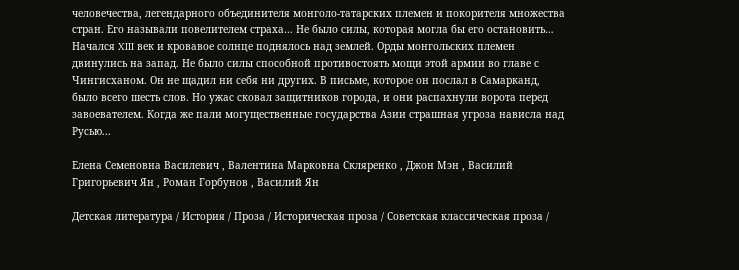человечества, легендарного объединителя монголо-татарских племен и покорителя множества стран. Его называли повелителем страха… Не было силы, которая могла бы его остановить… Начался XIII век и кровавое солнце поднялось над землей. Орды монгольских племен двинулись на запад. Не было силы способной противостоять мощи этой армии во главе с Чингисханом. Он не щадил ни себя ни других. В письме, которое он послал в Самарканд, было всего шесть слов. Но ужас сковал защитников города, и они распахнули ворота перед завоевателем. Когда же пали могущественные государства Азии страшная угроза нависла над Русью...

Елена Семеновна Василевич , Валентина Марковна Скляренко , Джон Мэн , Василий Григорьевич Ян , Роман Горбунов , Василий Ян

Детская литература / История / Проза / Историческая проза / Советская классическая проза /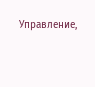Управление,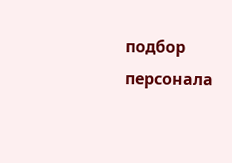подбор персонала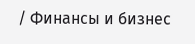/ Финансы и бизнес